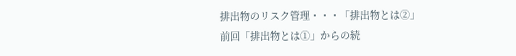排出物のリスク管理・・・「排出物とは②」
前回「排出物とは①」からの続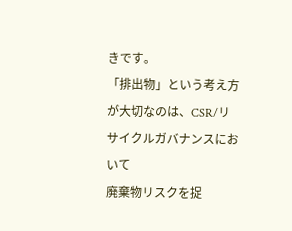きです。
「排出物」という考え方が大切なのは、CSR/リサイクルガバナンスにおいて
廃棄物リスクを捉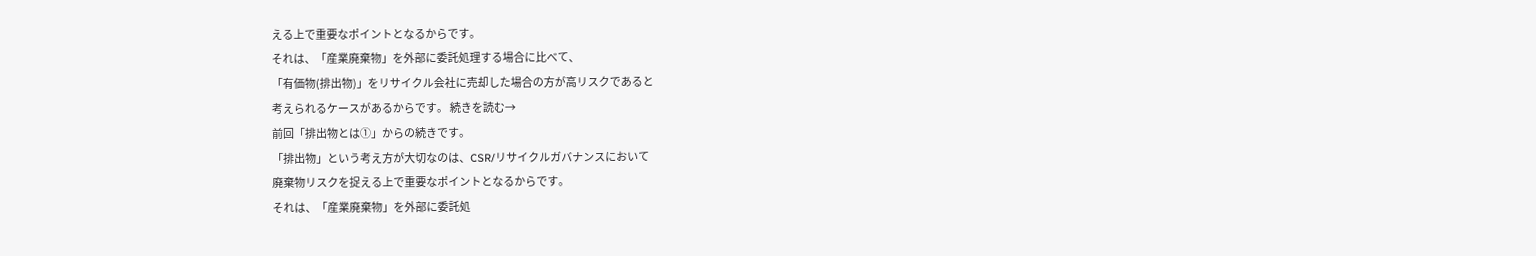える上で重要なポイントとなるからです。
それは、「産業廃棄物」を外部に委託処理する場合に比べて、
「有価物(排出物)」をリサイクル会社に売却した場合の方が高リスクであると
考えられるケースがあるからです。 続きを読む→
前回「排出物とは①」からの続きです。
「排出物」という考え方が大切なのは、CSR/リサイクルガバナンスにおいて
廃棄物リスクを捉える上で重要なポイントとなるからです。
それは、「産業廃棄物」を外部に委託処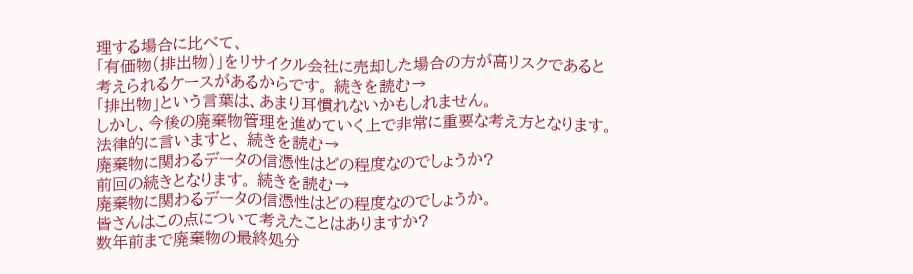理する場合に比べて、
「有価物(排出物)」をリサイクル会社に売却した場合の方が高リスクであると
考えられるケースがあるからです。 続きを読む→
「排出物」という言葉は、あまり耳慣れないかもしれません。
しかし、今後の廃棄物管理を進めていく上で非常に重要な考え方となります。
法律的に言いますと、 続きを読む→
廃棄物に関わるデータの信憑性はどの程度なのでしょうか?
前回の続きとなります。 続きを読む→
廃棄物に関わるデータの信憑性はどの程度なのでしょうか。
皆さんはこの点について考えたことはありますか?
数年前まで廃棄物の最終処分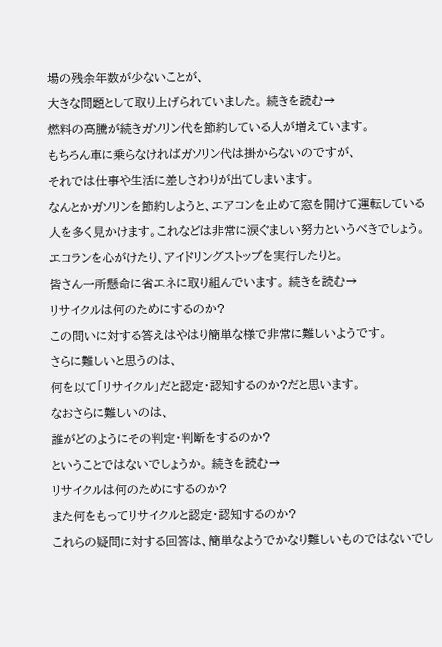場の残余年数が少ないことが、
大きな問題として取り上げられていました。 続きを読む→
燃料の高騰が続きガソリン代を節約している人が増えています。
もちろん車に乗らなければガソリン代は掛からないのですが、
それでは仕事や生活に差しさわりが出てしまいます。
なんとかガソリンを節約しようと、エアコンを止めて窓を開けて運転している人を多く見かけます。これなどは非常に涙ぐましい努力というべきでしょう。
エコランを心がけたり、アイドリングストップを実行したりと。
皆さん一所懸命に省エネに取り組んでいます。 続きを読む→
リサイクルは何のためにするのか?
この問いに対する答えはやはり簡単な様で非常に難しいようです。
さらに難しいと思うのは、
何を以て「リサイクル」だと認定・認知するのか?だと思います。
なおさらに難しいのは、
誰がどのようにその判定・判断をするのか?
ということではないでしょうか。 続きを読む→
リサイクルは何のためにするのか?
また何をもってリサイクルと認定・認知するのか?
これらの疑問に対する回答は、簡単なようでかなり難しいものではないでし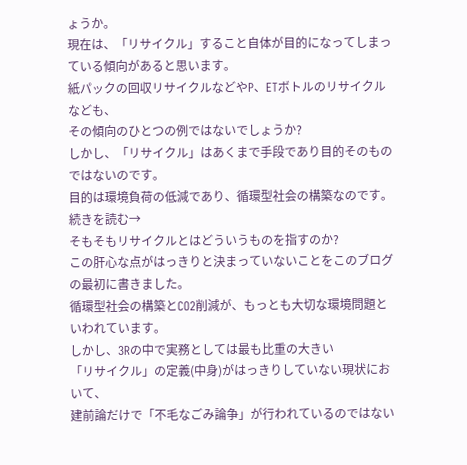ょうか。
現在は、「リサイクル」すること自体が目的になってしまっている傾向があると思います。
紙パックの回収リサイクルなどやP、ETボトルのリサイクルなども、
その傾向のひとつの例ではないでしょうか?
しかし、「リサイクル」はあくまで手段であり目的そのものではないのです。
目的は環境負荷の低減であり、循環型社会の構築なのです。 続きを読む→
そもそもリサイクルとはどういうものを指すのか?
この肝心な点がはっきりと決まっていないことをこのブログの最初に書きました。
循環型社会の構築とCO2削減が、もっとも大切な環境問題といわれています。
しかし、3Rの中で実務としては最も比重の大きい
「リサイクル」の定義(中身)がはっきりしていない現状において、
建前論だけで「不毛なごみ論争」が行われているのではない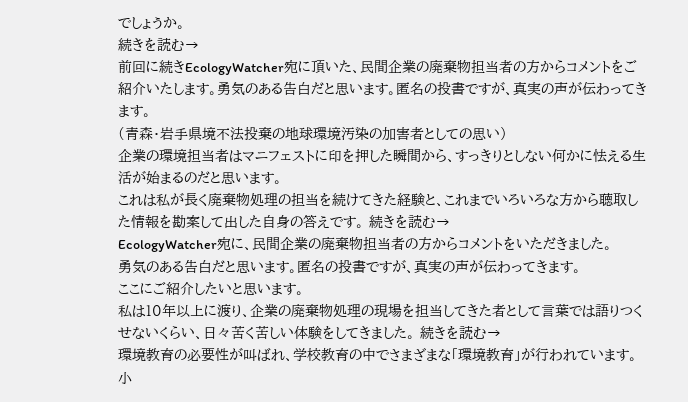でしょうか。
続きを読む→
前回に続きEcologyWatcher宛に頂いた、民間企業の廃棄物担当者の方からコメントをご紹介いたします。勇気のある告白だと思います。匿名の投書ですが、真実の声が伝わってきます。
(青森・岩手県境不法投棄の地球環境汚染の加害者としての思い)
企業の環境担当者はマニフェストに印を押した瞬間から、すっきりとしない何かに怯える生活が始まるのだと思います。
これは私が長く廃棄物処理の担当を続けてきた経験と、これまでいろいろな方から聴取した情報を勘案して出した自身の答えです。 続きを読む→
EcologyWatcher宛に、民間企業の廃棄物担当者の方からコメントをいただきました。
勇気のある告白だと思います。匿名の投書ですが、真実の声が伝わってきます。
ここにご紹介したいと思います。
私は10年以上に渡り、企業の廃棄物処理の現場を担当してきた者として言葉では語りつくせないくらい、日々苦く苦しい体験をしてきました。 続きを読む→
環境教育の必要性が叫ばれ、学校教育の中でさまざまな「環境教育」が行われています。
小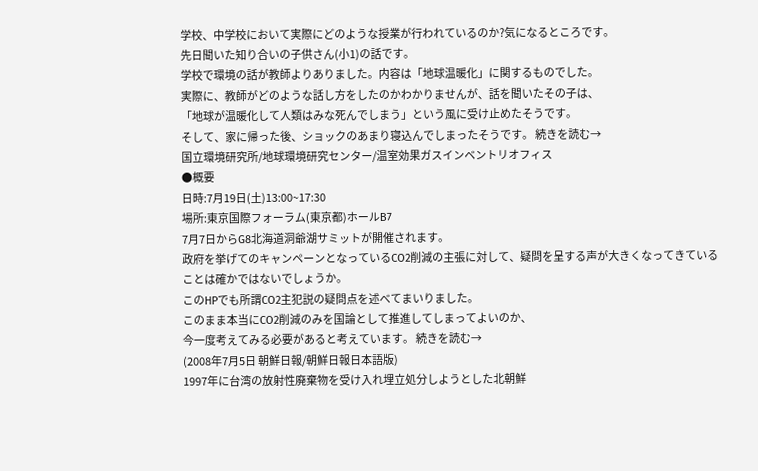学校、中学校において実際にどのような授業が行われているのか?気になるところです。
先日聞いた知り合いの子供さん(小1)の話です。
学校で環境の話が教師よりありました。内容は「地球温暖化」に関するものでした。
実際に、教師がどのような話し方をしたのかわかりませんが、話を聞いたその子は、
「地球が温暖化して人類はみな死んでしまう」という風に受け止めたそうです。
そして、家に帰った後、ショックのあまり寝込んでしまったそうです。 続きを読む→
国立環境研究所/地球環境研究センター/温室効果ガスインベントリオフィス
●概要
日時:7月19日(土)13:00~17:30
場所:東京国際フォーラム(東京都)ホールB7
7月7日からG8北海道洞爺湖サミットが開催されます。
政府を挙げてのキャンペーンとなっているCO2削減の主張に対して、疑問を呈する声が大きくなってきていることは確かではないでしょうか。
このHPでも所謂CO2主犯説の疑問点を述べてまいりました。
このまま本当にCO2削減のみを国論として推進してしまってよいのか、
今一度考えてみる必要があると考えています。 続きを読む→
(2008年7月5日 朝鮮日報/朝鮮日報日本語版)
1997年に台湾の放射性廃棄物を受け入れ埋立処分しようとした北朝鮮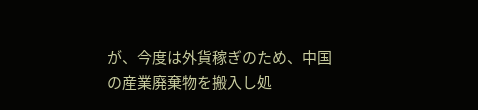が、今度は外貨稼ぎのため、中国の産業廃棄物を搬入し処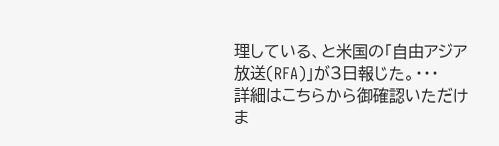理している、と米国の「自由アジア放送(RFA)」が3日報じた。・・・
詳細はこちらから御確認いただけま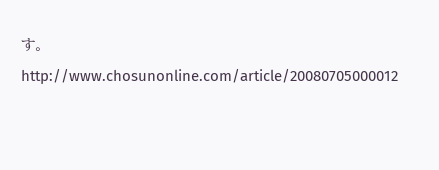す。
http://www.chosunonline.com/article/20080705000012